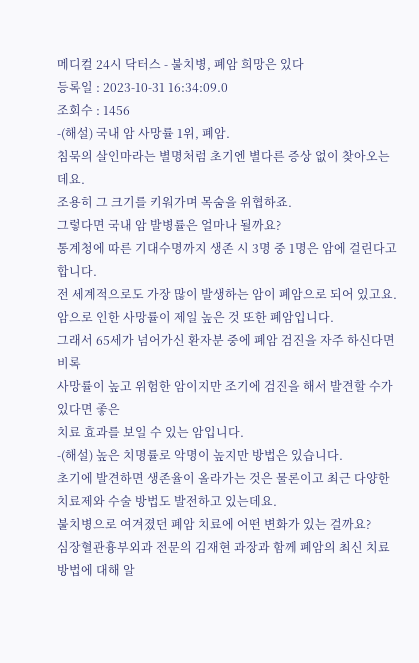메디컬 24시 닥터스 - 불치병, 폐암 희망은 있다
등록일 : 2023-10-31 16:34:09.0
조회수 : 1456
-(해설) 국내 암 사망률 1위, 폐암.
침묵의 살인마라는 별명처럼 초기엔 별다른 증상 없이 찾아오는데요.
조용히 그 크기를 키워가며 목숨을 위협하죠.
그렇다면 국내 암 발병률은 얼마나 될까요?
통계청에 따른 기대수명까지 생존 시 3명 중 1명은 암에 걸린다고 합니다.
전 세계적으로도 가장 많이 발생하는 암이 폐암으로 되어 있고요.
암으로 인한 사망률이 제일 높은 것 또한 폐암입니다.
그래서 65세가 넘어가신 환자분 중에 폐암 검진을 자주 하신다면 비록
사망률이 높고 위험한 암이지만 조기에 검진을 해서 발견할 수가 있다면 좋은
치료 효과를 보일 수 있는 암입니다.
-(해설) 높은 치명률로 악명이 높지만 방법은 있습니다.
초기에 발견하면 생존율이 올라가는 것은 물론이고 최근 다양한 치료제와 수술 방법도 발전하고 있는데요.
불치병으로 여겨졌던 폐암 치료에 어떤 변화가 있는 걸까요?
심장혈관흉부외과 전문의 김재현 과장과 함께 폐암의 최신 치료 방법에 대해 알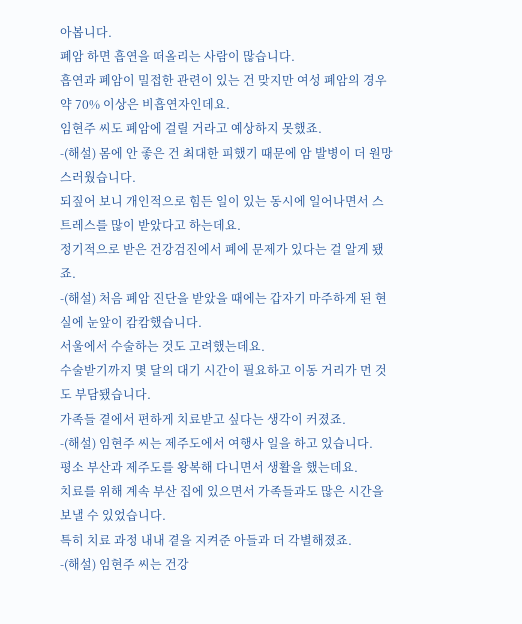아봅니다.
폐암 하면 흡연을 떠올리는 사람이 많습니다.
흡연과 폐암이 밀접한 관련이 있는 건 맞지만 여성 폐암의 경우 약 70% 이상은 비흡연자인데요.
임현주 씨도 폐암에 걸릴 거라고 예상하지 못했죠.
-(해설) 몸에 안 좋은 건 최대한 피했기 때문에 암 발병이 더 원망스러웠습니다.
되짚어 보니 개인적으로 힘든 일이 있는 동시에 일어나면서 스트레스를 많이 받았다고 하는데요.
정기적으로 받은 건강검진에서 폐에 문제가 있다는 걸 알게 됐죠.
-(해설) 처음 폐암 진단을 받았을 때에는 갑자기 마주하게 된 현실에 눈앞이 캄캄했습니다.
서울에서 수술하는 것도 고려했는데요.
수술받기까지 몇 달의 대기 시간이 필요하고 이동 거리가 먼 것도 부담됐습니다.
가족들 곁에서 편하게 치료받고 싶다는 생각이 커졌죠.
-(해설) 임현주 씨는 제주도에서 여행사 일을 하고 있습니다.
평소 부산과 제주도를 왕복해 다니면서 생활을 했는데요.
치료를 위해 계속 부산 집에 있으면서 가족들과도 많은 시간을 보낼 수 있었습니다.
특히 치료 과정 내내 곁을 지켜준 아들과 더 각별해졌죠.
-(해설) 임현주 씨는 건강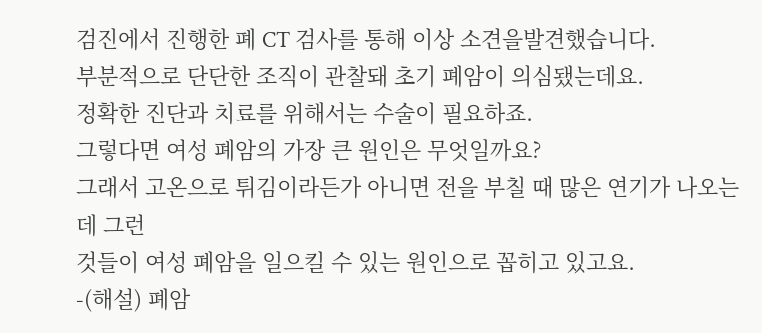검진에서 진행한 폐 CT 검사를 통해 이상 소견을발견했습니다.
부분적으로 단단한 조직이 관찰돼 초기 폐암이 의심됐는데요.
정확한 진단과 치료를 위해서는 수술이 필요하죠.
그렇다면 여성 폐암의 가장 큰 원인은 무엇일까요?
그래서 고온으로 튀김이라든가 아니면 전을 부칠 때 많은 연기가 나오는데 그런
것들이 여성 폐암을 일으킬 수 있는 원인으로 꼽히고 있고요.
-(해설) 폐암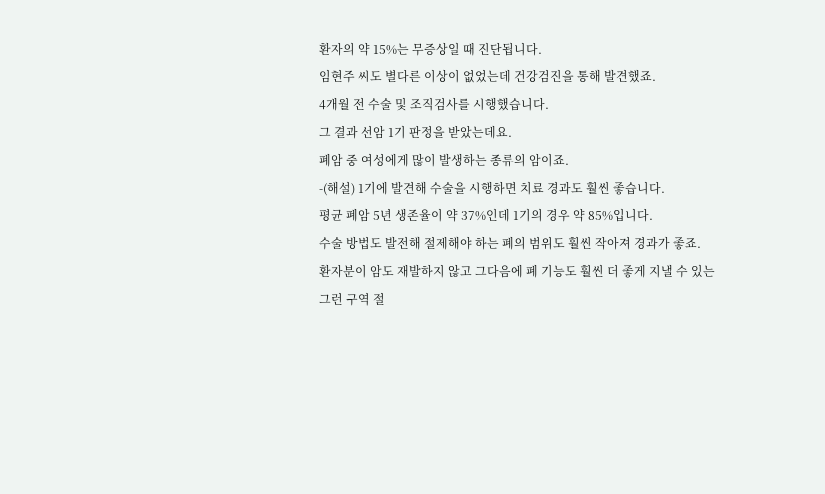환자의 약 15%는 무증상일 때 진단됩니다.
임현주 씨도 별다른 이상이 없었는데 건강검진을 통해 발견했죠.
4개월 전 수술 및 조직검사를 시행했습니다.
그 결과 선암 1기 판정을 받았는데요.
폐암 중 여성에게 많이 발생하는 종류의 암이죠.
-(해설) 1기에 발견해 수술을 시행하면 치료 경과도 훨씬 좋습니다.
평균 폐암 5년 생존율이 약 37%인데 1기의 경우 약 85%입니다.
수술 방법도 발전해 절제해야 하는 폐의 범위도 훨씬 작아져 경과가 좋죠.
환자분이 암도 재발하지 않고 그다음에 폐 기능도 훨씬 더 좋게 지낼 수 있는
그런 구역 절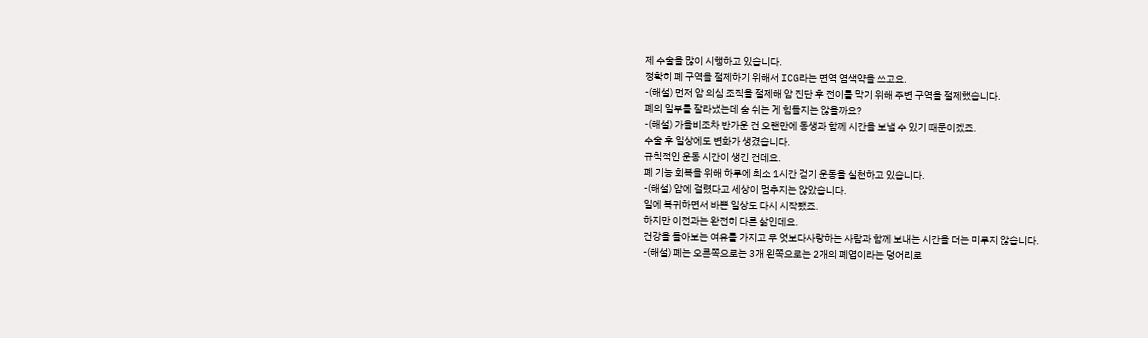제 수술을 많이 시행하고 있습니다.
정확히 폐 구역을 절제하기 위해서 ICG라는 면역 염색약을 쓰고요.
-(해설) 먼저 암 의심 조직을 절제해 암 진단 후 전이를 막기 위해 주변 구역을 절제했습니다.
폐의 일부를 잘라냈는데 숨 쉬는 게 힘들지는 않을까요?
-(해설) 가을비조차 반가운 건 오랜만에 동생과 함께 시간을 보낼 수 있기 때문이겠죠.
수술 후 일상에도 변화가 생겼습니다.
규칙적인 운동 시간이 생긴 건데요.
폐 기능 회복을 위해 하루에 최소 1시간 걷기 운동을 실천하고 있습니다.
-(해설) 암에 걸렸다고 세상이 멈추지는 않았습니다.
일에 복귀하면서 바쁜 일상도 다시 시작됐죠.
하지만 이전과는 완전히 다른 삶인데요.
건강을 돌아보는 여유를 가지고 무 엇보다사랑하는 사람과 함께 보내는 시간을 더는 미루지 않습니다.
-(해설) 폐는 오른쪽으로는 3개 왼쪽으로는 2개의 폐엽이라는 덩어리로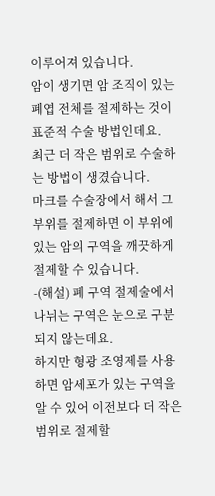이루어져 있습니다.
암이 생기면 암 조직이 있는 폐엽 전체를 절제하는 것이 표준적 수술 방법인데요.
최근 더 작은 범위로 수술하는 방법이 생겼습니다.
마크를 수술장에서 해서 그 부위를 절제하면 이 부위에 있는 암의 구역을 깨끗하게 절제할 수 있습니다.
-(해설) 폐 구역 절제술에서 나뉘는 구역은 눈으로 구분되지 않는데요.
하지만 형광 조영제를 사용하면 암세포가 있는 구역을 알 수 있어 이전보다 더 작은 범위로 절제할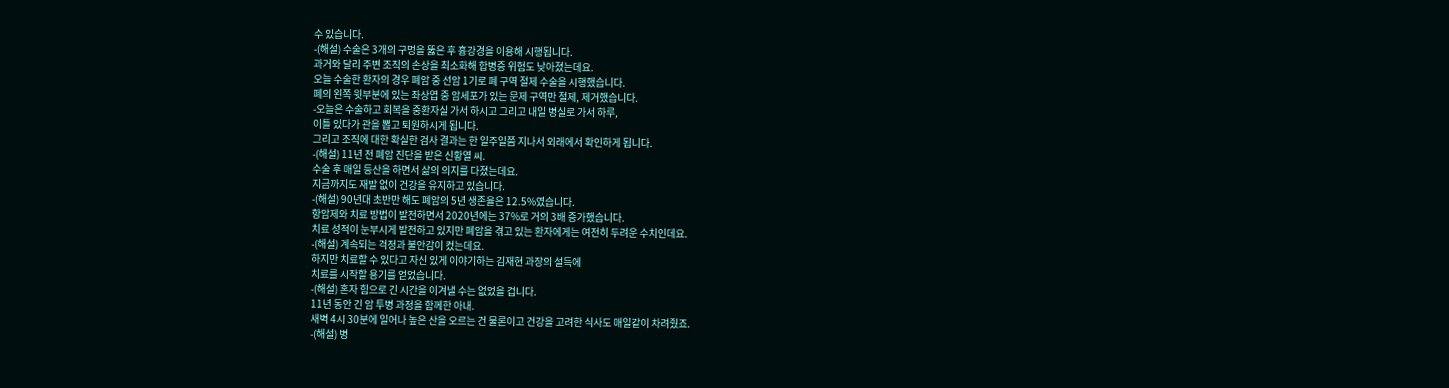수 있습니다.
-(해설) 수술은 3개의 구멍을 뚫은 후 흉강경을 이용해 시행됩니다.
과거와 달리 주변 조직의 손상을 최소화해 합병증 위험도 낮아졌는데요.
오늘 수술한 환자의 경우 폐암 중 선암 1기로 폐 구역 절제 수술을 시행했습니다.
폐의 왼쪽 윗부분에 있는 좌상엽 중 암세포가 있는 문제 구역만 절제, 제거했습니다.
-오늘은 수술하고 회복을 중환자실 가서 하시고 그리고 내일 병실로 가서 하루,
이틀 있다가 관을 뽑고 퇴원하시게 됩니다.
그리고 조직에 대한 확실한 검사 결과는 한 일주일쯤 지나서 외래에서 확인하게 됩니다.
-(해설) 11년 전 폐암 진단을 받은 신황열 씨.
수술 후 매일 등산을 하면서 삶의 의지를 다졌는데요.
지금까지도 재발 없이 건강을 유지하고 있습니다.
-(해설) 90년대 초반만 해도 폐암의 5년 생존율은 12.5%였습니다.
항암제와 치료 방법이 발전하면서 2020년에는 37%로 거의 3배 증가했습니다.
치료 성적이 눈부시게 발전하고 있지만 폐암을 겪고 있는 환자에게는 여전히 두려운 수치인데요.
-(해설) 계속되는 걱정과 불안감이 컸는데요.
하지만 치료할 수 있다고 자신 있게 이야기하는 김재현 과장의 설득에
치료를 시작할 용기를 얻었습니다.
-(해설) 혼자 힘으로 긴 시간을 이겨낼 수는 없었을 겁니다.
11년 동안 긴 암 투병 과정을 함께한 아내.
새벽 4시 30분에 일어나 높은 산을 오르는 건 물론이고 건강을 고려한 식사도 매일같이 차려줬죠.
-(해설) 병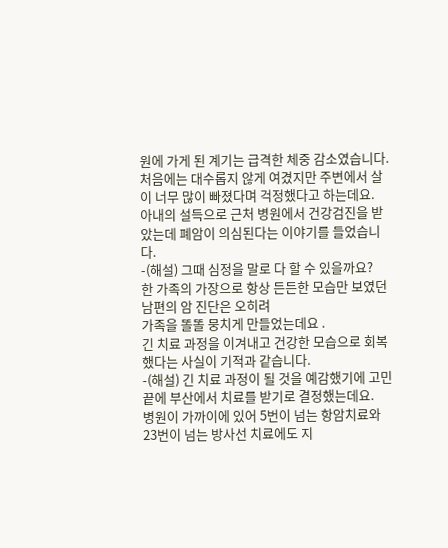원에 가게 된 계기는 급격한 체중 감소였습니다.
처음에는 대수롭지 않게 여겼지만 주변에서 살이 너무 많이 빠졌다며 걱정했다고 하는데요.
아내의 설득으로 근처 병원에서 건강검진을 받았는데 폐암이 의심된다는 이야기를 들었습니다.
-(해설) 그때 심정을 말로 다 할 수 있을까요?
한 가족의 가장으로 항상 든든한 모습만 보였던 남편의 암 진단은 오히려
가족을 똘똘 뭉치게 만들었는데요 .
긴 치료 과정을 이겨내고 건강한 모습으로 회복했다는 사실이 기적과 같습니다.
-(해설) 긴 치료 과정이 될 것을 예감했기에 고민 끝에 부산에서 치료를 받기로 결정했는데요.
병원이 가까이에 있어 5번이 넘는 항암치료와 23번이 넘는 방사선 치료에도 지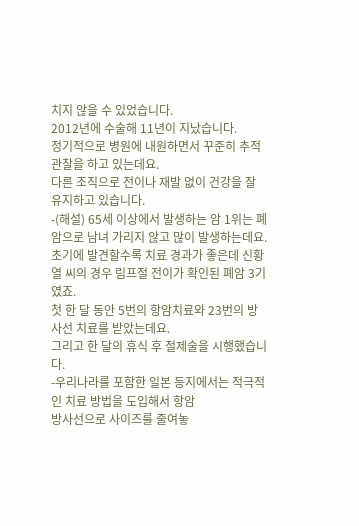치지 않을 수 있었습니다.
2012년에 수술해 11년이 지났습니다.
정기적으로 병원에 내원하면서 꾸준히 추적 관찰을 하고 있는데요.
다른 조직으로 전이나 재발 없이 건강을 잘 유지하고 있습니다.
-(해설) 65세 이상에서 발생하는 암 1위는 폐암으로 남녀 가리지 않고 많이 발생하는데요.
초기에 발견할수록 치료 경과가 좋은데 신황열 씨의 경우 림프절 전이가 확인된 폐암 3기였죠.
첫 한 달 동안 5번의 항암치료와 23번의 방사선 치료를 받았는데요.
그리고 한 달의 휴식 후 절제술을 시행했습니다.
-우리나라를 포함한 일본 등지에서는 적극적인 치료 방법을 도입해서 항암
방사선으로 사이즈를 줄여놓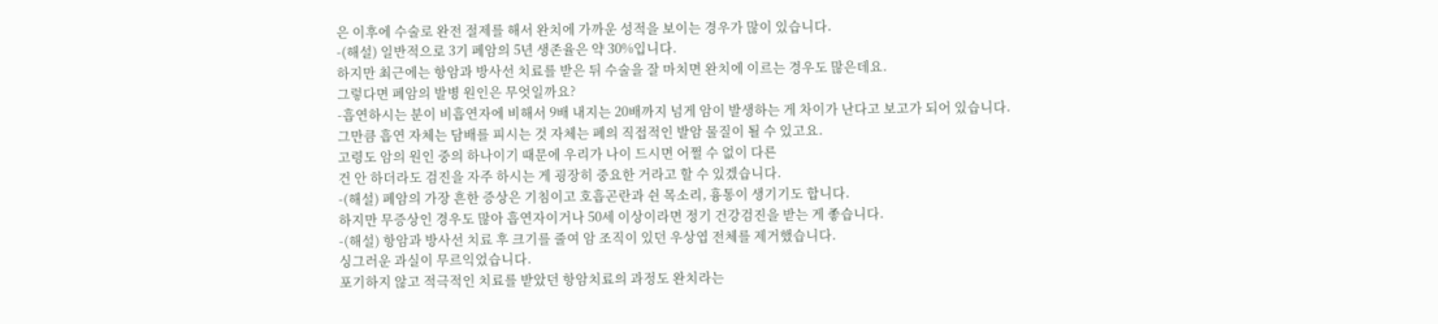은 이후에 수술로 완전 절제를 해서 완치에 가까운 성적을 보이는 경우가 많이 있습니다.
-(해설) 일반적으로 3기 폐암의 5년 생존율은 약 30%입니다.
하지만 최근에는 항암과 방사선 치료를 받은 뒤 수술을 잘 마치면 완치에 이르는 경우도 많은데요.
그렇다면 폐암의 발병 원인은 무엇일까요?
-흡연하시는 분이 비흡연자에 비해서 9배 내지는 20배까지 넘게 암이 발생하는 게 차이가 난다고 보고가 되어 있습니다.
그만큼 흡연 자체는 담배를 피시는 것 자체는 폐의 직접적인 발암 물질이 될 수 있고요.
고령도 암의 원인 중의 하나이기 때문에 우리가 나이 드시면 어쩔 수 없이 다른
건 안 하더라도 검진을 자주 하시는 게 굉장히 중요한 거라고 할 수 있겠습니다.
-(해설) 폐암의 가장 흔한 증상은 기침이고 호흡곤란과 쉰 목소리, 흉통이 생기기도 합니다.
하지만 무증상인 경우도 많아 흡연자이거나 50세 이상이라면 정기 건강검진을 받는 게 좋습니다.
-(해설) 항암과 방사선 치료 후 크기를 줄여 암 조직이 있던 우상엽 전체를 제거했습니다.
싱그러운 과실이 무르익었습니다.
포기하지 않고 적극적인 치료를 받았던 항암치료의 과정도 완치라는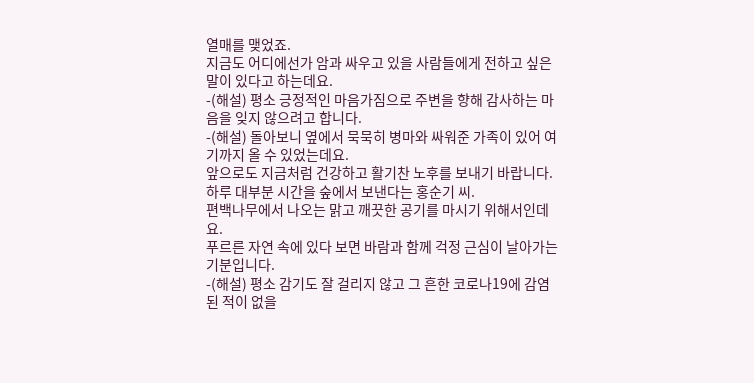열매를 맺었죠.
지금도 어디에선가 암과 싸우고 있을 사람들에게 전하고 싶은 말이 있다고 하는데요.
-(해설) 평소 긍정적인 마음가짐으로 주변을 향해 감사하는 마음을 잊지 않으려고 합니다.
-(해설) 돌아보니 옆에서 묵묵히 병마와 싸워준 가족이 있어 여기까지 올 수 있었는데요.
앞으로도 지금처럼 건강하고 활기찬 노후를 보내기 바랍니다.
하루 대부분 시간을 숲에서 보낸다는 홍순기 씨.
편백나무에서 나오는 맑고 깨끗한 공기를 마시기 위해서인데요.
푸르른 자연 속에 있다 보면 바람과 함께 걱정 근심이 날아가는 기분입니다.
-(해설) 평소 감기도 잘 걸리지 않고 그 흔한 코로나19에 감염된 적이 없을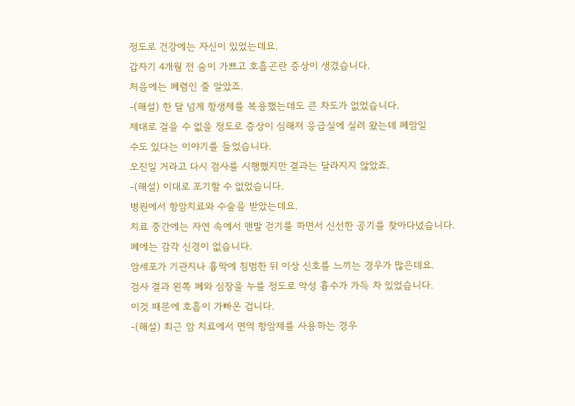정도로 건강에는 자신이 있었는데요.
갑자기 4개월 전 숨이 가쁘고 호흡곤란 증상이 생겼습니다.
처음에는 폐렴인 줄 알았죠.
-(해설) 한 달 넘게 항생제를 복용했는데도 큰 차도가 없었습니다.
제대로 걸을 수 없을 정도로 증상이 심해져 응급실에 실려 왔는데 폐암일
수도 있다는 이야기를 들었습니다.
오진일 거라고 다시 검사를 시행했지만 결과는 달라지지 않았죠.
-(해설) 이대로 포기할 수 없었습니다.
병원에서 항암치료와 수술을 받았는데요.
치료 중간에는 자연 속에서 맨발 걷기를 하면서 신선한 공기를 찾아다녔습니다.
폐에는 감각 신경이 없습니다.
암세포가 기관지나 흉막에 침범한 뒤 이상 신호를 느끼는 경우가 많은데요.
검사 결과 왼쪽 폐와 심장을 누를 정도로 악성 흉수가 가득 차 있었습니다.
이것 때문에 호흡이 가빠온 겁니다.
-(해설) 최근 암 치료에서 면역 항암제를 사용하는 경우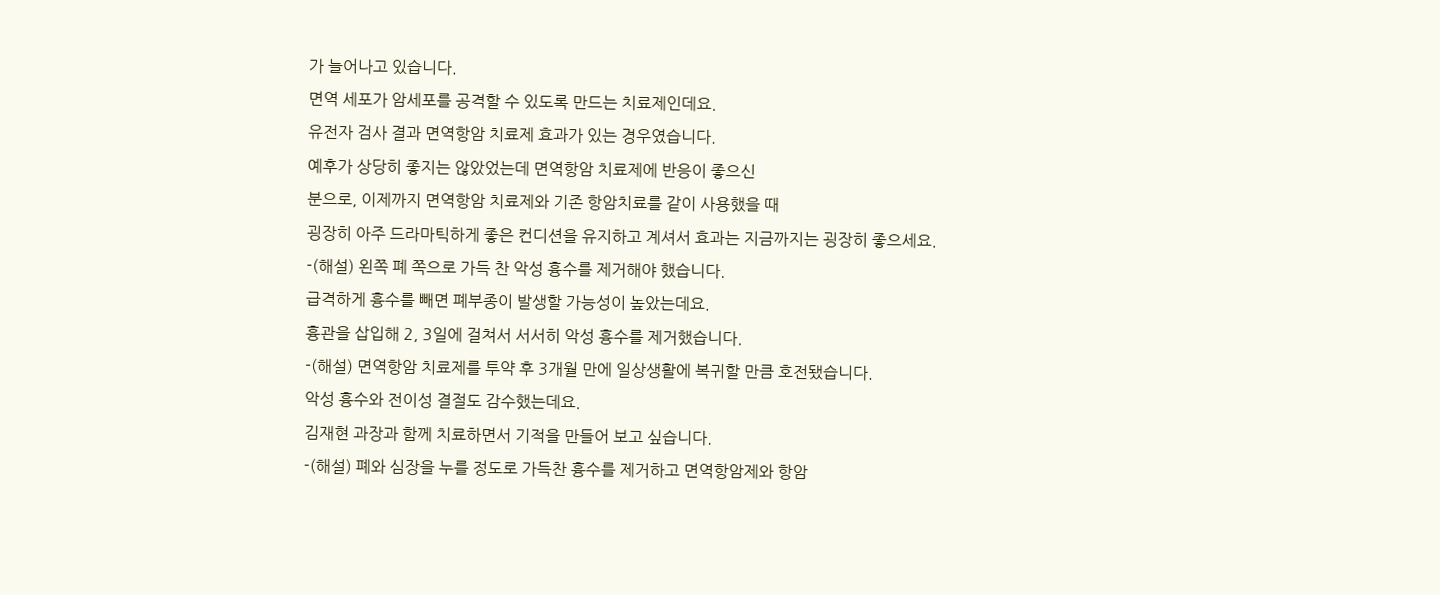가 늘어나고 있습니다.
면역 세포가 암세포를 공격할 수 있도록 만드는 치료제인데요.
유전자 검사 결과 면역항암 치료제 효과가 있는 경우였습니다.
예후가 상당히 좋지는 않았었는데 면역항암 치료제에 반응이 좋으신
분으로, 이제까지 면역항암 치료제와 기존 항암치료를 같이 사용했을 때
굉장히 아주 드라마틱하게 좋은 컨디션을 유지하고 계셔서 효과는 지금까지는 굉장히 좋으세요.
-(해설) 왼쪽 폐 쪽으로 가득 찬 악성 흉수를 제거해야 했습니다.
급격하게 흉수를 빼면 폐부종이 발생할 가능성이 높았는데요.
흉관을 삽입해 2, 3일에 걸쳐서 서서히 악성 흉수를 제거했습니다.
-(해설) 면역항암 치료제를 투약 후 3개월 만에 일상생활에 복귀할 만큼 호전됐습니다.
악성 흉수와 전이성 결절도 감수했는데요.
김재현 과장과 함께 치료하면서 기적을 만들어 보고 싶습니다.
-(해설) 폐와 심장을 누를 정도로 가득찬 흉수를 제거하고 면역항암제와 항암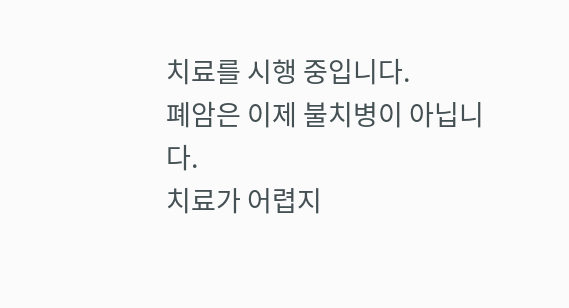치료를 시행 중입니다.
폐암은 이제 불치병이 아닙니다.
치료가 어렵지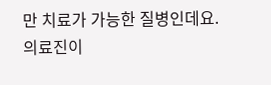만 치료가 가능한 질병인데요.
의료진이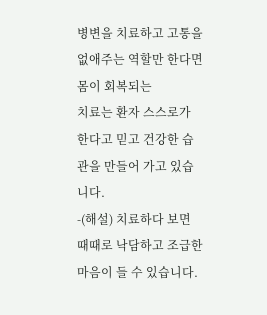병변을 치료하고 고통을 없애주는 역할만 한다면 몸이 회복되는
치료는 환자 스스로가 한다고 믿고 건강한 습관을 만들어 가고 있습니다.
-(해설) 치료하다 보면 때때로 낙담하고 조급한 마음이 들 수 있습니다.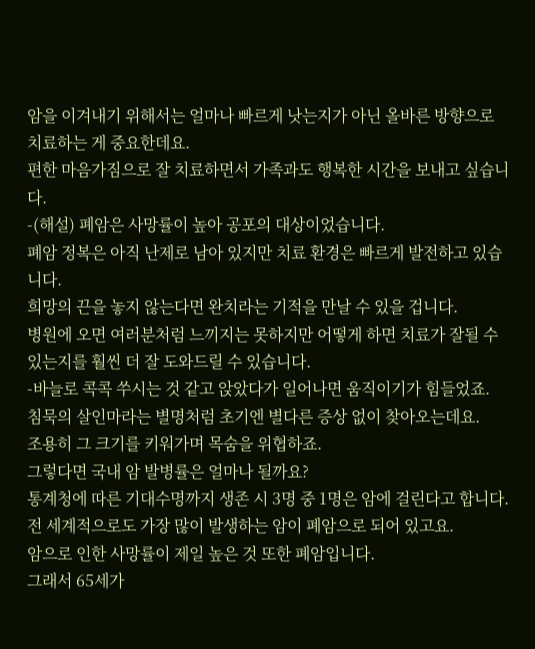암을 이겨내기 위해서는 얼마나 빠르게 낫는지가 아닌 올바른 방향으로 치료하는 게 중요한데요.
편한 마음가짐으로 잘 치료하면서 가족과도 행복한 시간을 보내고 싶습니다.
-(해설) 폐암은 사망률이 높아 공포의 대상이었습니다.
폐암 정복은 아직 난제로 남아 있지만 치료 환경은 빠르게 발전하고 있습니다.
희망의 끈을 놓지 않는다면 완치라는 기적을 만날 수 있을 겁니다.
병원에 오면 여러분처럼 느끼지는 못하지만 어떻게 하면 치료가 잘될 수
있는지를 훨씬 더 잘 도와드릴 수 있습니다.
-바늘로 콕콕 쑤시는 것 같고 앉았다가 일어나면 움직이기가 힘들었죠.
침묵의 살인마라는 별명처럼 초기엔 별다른 증상 없이 찾아오는데요.
조용히 그 크기를 키워가며 목숨을 위협하죠.
그렇다면 국내 암 발병률은 얼마나 될까요?
통계청에 따른 기대수명까지 생존 시 3명 중 1명은 암에 걸린다고 합니다.
전 세계적으로도 가장 많이 발생하는 암이 폐암으로 되어 있고요.
암으로 인한 사망률이 제일 높은 것 또한 폐암입니다.
그래서 65세가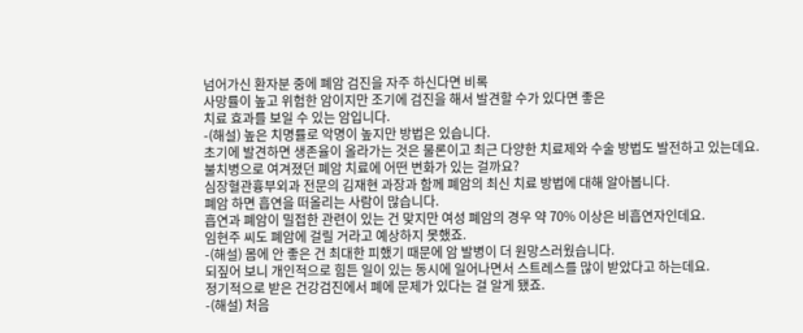넘어가신 환자분 중에 폐암 검진을 자주 하신다면 비록
사망률이 높고 위험한 암이지만 조기에 검진을 해서 발견할 수가 있다면 좋은
치료 효과를 보일 수 있는 암입니다.
-(해설) 높은 치명률로 악명이 높지만 방법은 있습니다.
초기에 발견하면 생존율이 올라가는 것은 물론이고 최근 다양한 치료제와 수술 방법도 발전하고 있는데요.
불치병으로 여겨졌던 폐암 치료에 어떤 변화가 있는 걸까요?
심장혈관흉부외과 전문의 김재현 과장과 함께 폐암의 최신 치료 방법에 대해 알아봅니다.
폐암 하면 흡연을 떠올리는 사람이 많습니다.
흡연과 폐암이 밀접한 관련이 있는 건 맞지만 여성 폐암의 경우 약 70% 이상은 비흡연자인데요.
임현주 씨도 폐암에 걸릴 거라고 예상하지 못했죠.
-(해설) 몸에 안 좋은 건 최대한 피했기 때문에 암 발병이 더 원망스러웠습니다.
되짚어 보니 개인적으로 힘든 일이 있는 동시에 일어나면서 스트레스를 많이 받았다고 하는데요.
정기적으로 받은 건강검진에서 폐에 문제가 있다는 걸 알게 됐죠.
-(해설) 처음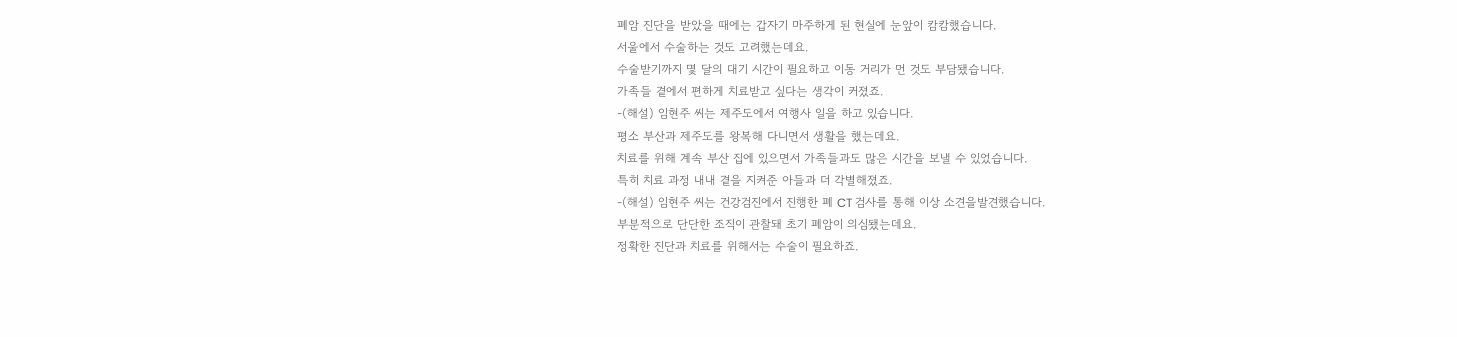폐암 진단을 받았을 때에는 갑자기 마주하게 된 현실에 눈앞이 캄캄했습니다.
서울에서 수술하는 것도 고려했는데요.
수술받기까지 몇 달의 대기 시간이 필요하고 이동 거리가 먼 것도 부담됐습니다.
가족들 곁에서 편하게 치료받고 싶다는 생각이 커졌죠.
-(해설) 임현주 씨는 제주도에서 여행사 일을 하고 있습니다.
평소 부산과 제주도를 왕복해 다니면서 생활을 했는데요.
치료를 위해 계속 부산 집에 있으면서 가족들과도 많은 시간을 보낼 수 있었습니다.
특히 치료 과정 내내 곁을 지켜준 아들과 더 각별해졌죠.
-(해설) 임현주 씨는 건강검진에서 진행한 폐 CT 검사를 통해 이상 소견을발견했습니다.
부분적으로 단단한 조직이 관찰돼 초기 폐암이 의심됐는데요.
정확한 진단과 치료를 위해서는 수술이 필요하죠.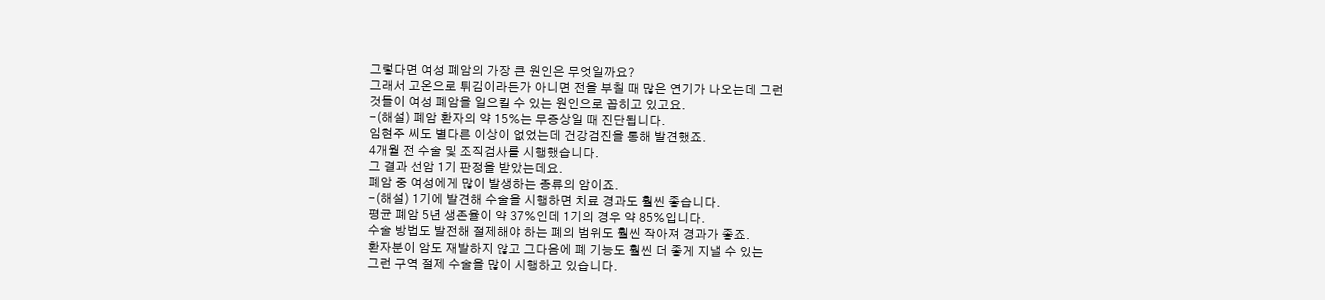그렇다면 여성 폐암의 가장 큰 원인은 무엇일까요?
그래서 고온으로 튀김이라든가 아니면 전을 부칠 때 많은 연기가 나오는데 그런
것들이 여성 폐암을 일으킬 수 있는 원인으로 꼽히고 있고요.
-(해설) 폐암 환자의 약 15%는 무증상일 때 진단됩니다.
임현주 씨도 별다른 이상이 없었는데 건강검진을 통해 발견했죠.
4개월 전 수술 및 조직검사를 시행했습니다.
그 결과 선암 1기 판정을 받았는데요.
폐암 중 여성에게 많이 발생하는 종류의 암이죠.
-(해설) 1기에 발견해 수술을 시행하면 치료 경과도 훨씬 좋습니다.
평균 폐암 5년 생존율이 약 37%인데 1기의 경우 약 85%입니다.
수술 방법도 발전해 절제해야 하는 폐의 범위도 훨씬 작아져 경과가 좋죠.
환자분이 암도 재발하지 않고 그다음에 폐 기능도 훨씬 더 좋게 지낼 수 있는
그런 구역 절제 수술을 많이 시행하고 있습니다.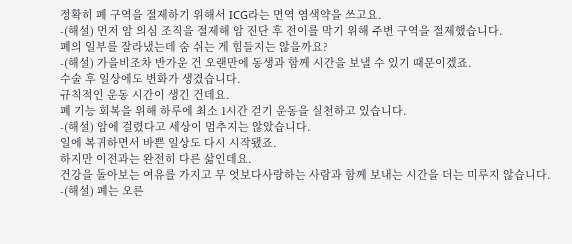정확히 폐 구역을 절제하기 위해서 ICG라는 면역 염색약을 쓰고요.
-(해설) 먼저 암 의심 조직을 절제해 암 진단 후 전이를 막기 위해 주변 구역을 절제했습니다.
폐의 일부를 잘라냈는데 숨 쉬는 게 힘들지는 않을까요?
-(해설) 가을비조차 반가운 건 오랜만에 동생과 함께 시간을 보낼 수 있기 때문이겠죠.
수술 후 일상에도 변화가 생겼습니다.
규칙적인 운동 시간이 생긴 건데요.
폐 기능 회복을 위해 하루에 최소 1시간 걷기 운동을 실천하고 있습니다.
-(해설) 암에 걸렸다고 세상이 멈추지는 않았습니다.
일에 복귀하면서 바쁜 일상도 다시 시작됐죠.
하지만 이전과는 완전히 다른 삶인데요.
건강을 돌아보는 여유를 가지고 무 엇보다사랑하는 사람과 함께 보내는 시간을 더는 미루지 않습니다.
-(해설) 폐는 오른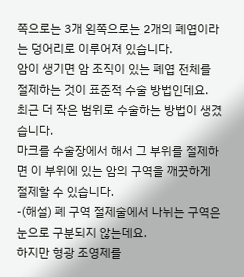쪽으로는 3개 왼쪽으로는 2개의 폐엽이라는 덩어리로 이루어져 있습니다.
암이 생기면 암 조직이 있는 폐엽 전체를 절제하는 것이 표준적 수술 방법인데요.
최근 더 작은 범위로 수술하는 방법이 생겼습니다.
마크를 수술장에서 해서 그 부위를 절제하면 이 부위에 있는 암의 구역을 깨끗하게 절제할 수 있습니다.
-(해설) 폐 구역 절제술에서 나뉘는 구역은 눈으로 구분되지 않는데요.
하지만 형광 조영제를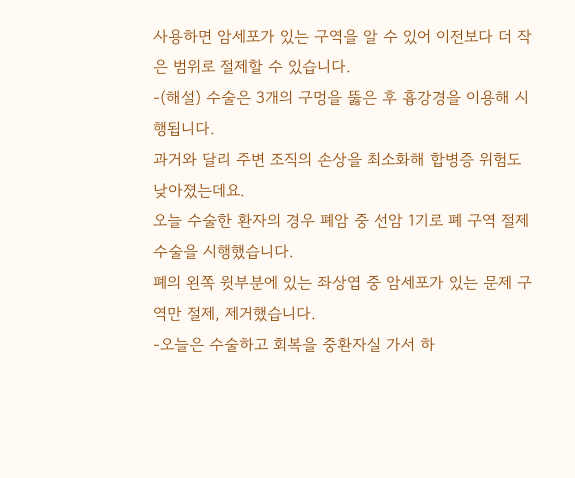사용하면 암세포가 있는 구역을 알 수 있어 이전보다 더 작은 범위로 절제할 수 있습니다.
-(해설) 수술은 3개의 구멍을 뚫은 후 흉강경을 이용해 시행됩니다.
과거와 달리 주변 조직의 손상을 최소화해 합병증 위험도 낮아졌는데요.
오늘 수술한 환자의 경우 폐암 중 선암 1기로 폐 구역 절제 수술을 시행했습니다.
폐의 왼쪽 윗부분에 있는 좌상엽 중 암세포가 있는 문제 구역만 절제, 제거했습니다.
-오늘은 수술하고 회복을 중환자실 가서 하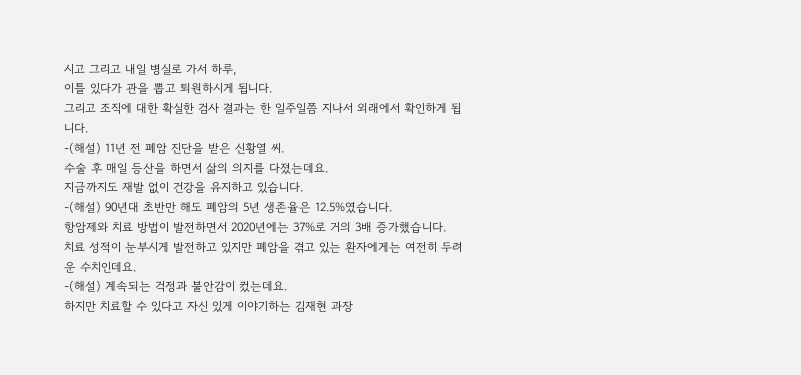시고 그리고 내일 병실로 가서 하루,
이틀 있다가 관을 뽑고 퇴원하시게 됩니다.
그리고 조직에 대한 확실한 검사 결과는 한 일주일쯤 지나서 외래에서 확인하게 됩니다.
-(해설) 11년 전 폐암 진단을 받은 신황열 씨.
수술 후 매일 등산을 하면서 삶의 의지를 다졌는데요.
지금까지도 재발 없이 건강을 유지하고 있습니다.
-(해설) 90년대 초반만 해도 폐암의 5년 생존율은 12.5%였습니다.
항암제와 치료 방법이 발전하면서 2020년에는 37%로 거의 3배 증가했습니다.
치료 성적이 눈부시게 발전하고 있지만 폐암을 겪고 있는 환자에게는 여전히 두려운 수치인데요.
-(해설) 계속되는 걱정과 불안감이 컸는데요.
하지만 치료할 수 있다고 자신 있게 이야기하는 김재현 과장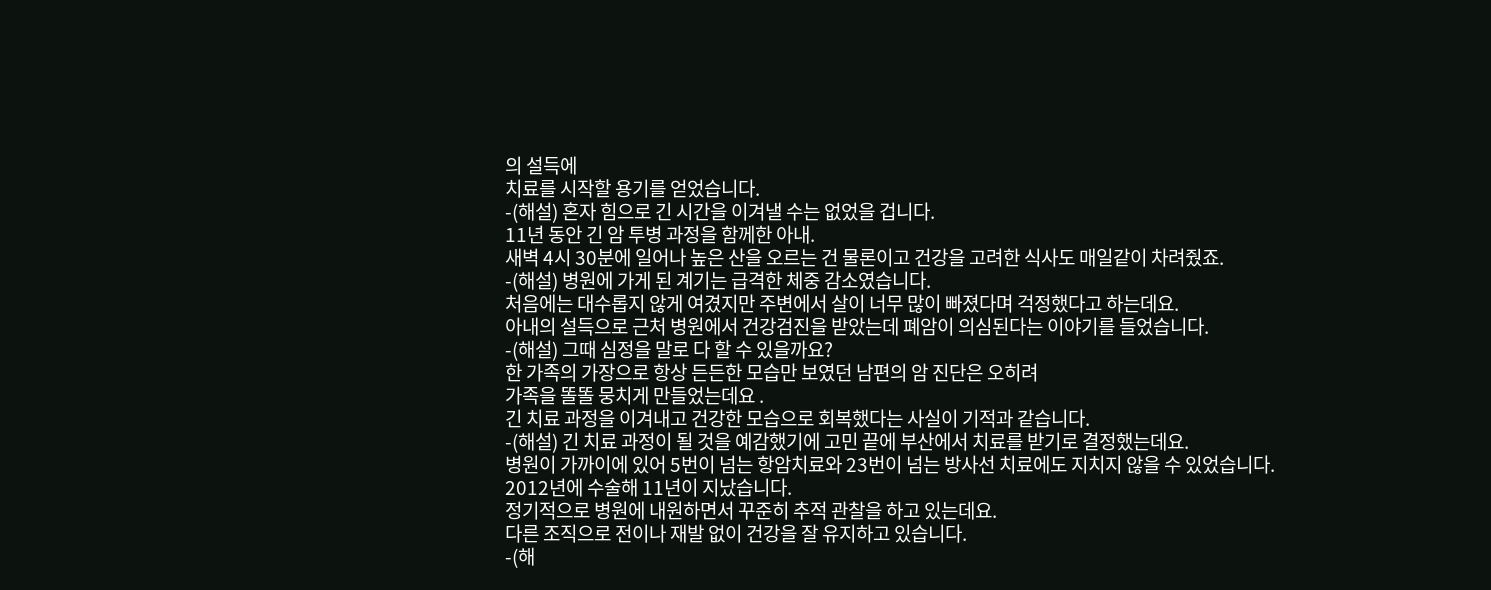의 설득에
치료를 시작할 용기를 얻었습니다.
-(해설) 혼자 힘으로 긴 시간을 이겨낼 수는 없었을 겁니다.
11년 동안 긴 암 투병 과정을 함께한 아내.
새벽 4시 30분에 일어나 높은 산을 오르는 건 물론이고 건강을 고려한 식사도 매일같이 차려줬죠.
-(해설) 병원에 가게 된 계기는 급격한 체중 감소였습니다.
처음에는 대수롭지 않게 여겼지만 주변에서 살이 너무 많이 빠졌다며 걱정했다고 하는데요.
아내의 설득으로 근처 병원에서 건강검진을 받았는데 폐암이 의심된다는 이야기를 들었습니다.
-(해설) 그때 심정을 말로 다 할 수 있을까요?
한 가족의 가장으로 항상 든든한 모습만 보였던 남편의 암 진단은 오히려
가족을 똘똘 뭉치게 만들었는데요 .
긴 치료 과정을 이겨내고 건강한 모습으로 회복했다는 사실이 기적과 같습니다.
-(해설) 긴 치료 과정이 될 것을 예감했기에 고민 끝에 부산에서 치료를 받기로 결정했는데요.
병원이 가까이에 있어 5번이 넘는 항암치료와 23번이 넘는 방사선 치료에도 지치지 않을 수 있었습니다.
2012년에 수술해 11년이 지났습니다.
정기적으로 병원에 내원하면서 꾸준히 추적 관찰을 하고 있는데요.
다른 조직으로 전이나 재발 없이 건강을 잘 유지하고 있습니다.
-(해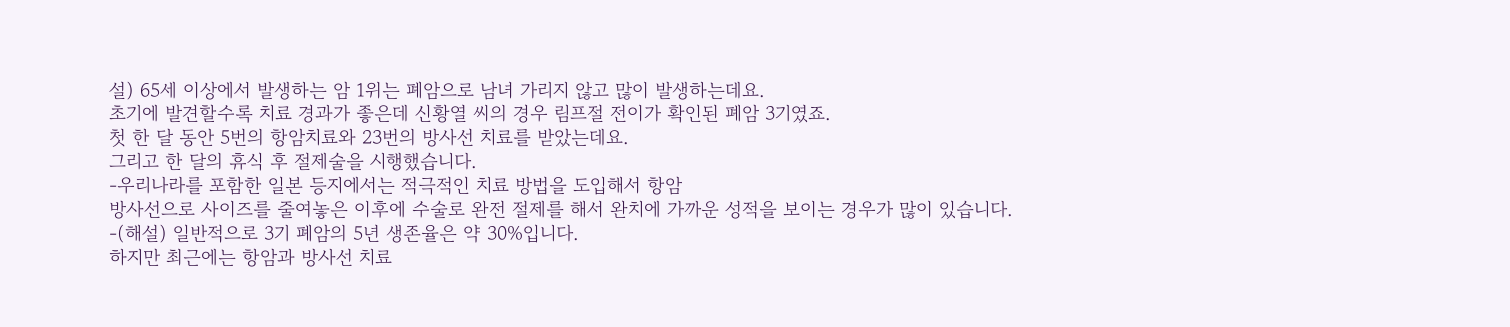설) 65세 이상에서 발생하는 암 1위는 폐암으로 남녀 가리지 않고 많이 발생하는데요.
초기에 발견할수록 치료 경과가 좋은데 신황열 씨의 경우 림프절 전이가 확인된 폐암 3기였죠.
첫 한 달 동안 5번의 항암치료와 23번의 방사선 치료를 받았는데요.
그리고 한 달의 휴식 후 절제술을 시행했습니다.
-우리나라를 포함한 일본 등지에서는 적극적인 치료 방법을 도입해서 항암
방사선으로 사이즈를 줄여놓은 이후에 수술로 완전 절제를 해서 완치에 가까운 성적을 보이는 경우가 많이 있습니다.
-(해설) 일반적으로 3기 폐암의 5년 생존율은 약 30%입니다.
하지만 최근에는 항암과 방사선 치료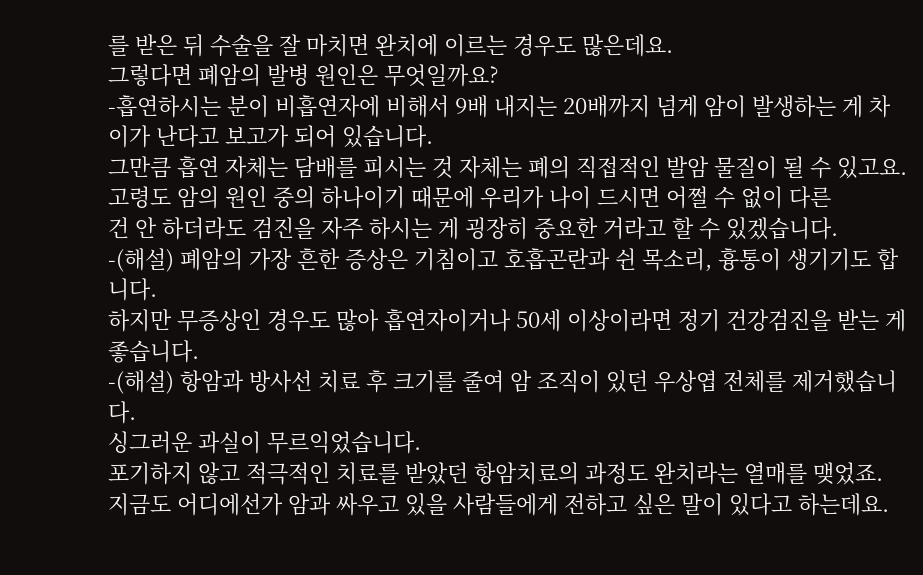를 받은 뒤 수술을 잘 마치면 완치에 이르는 경우도 많은데요.
그렇다면 폐암의 발병 원인은 무엇일까요?
-흡연하시는 분이 비흡연자에 비해서 9배 내지는 20배까지 넘게 암이 발생하는 게 차이가 난다고 보고가 되어 있습니다.
그만큼 흡연 자체는 담배를 피시는 것 자체는 폐의 직접적인 발암 물질이 될 수 있고요.
고령도 암의 원인 중의 하나이기 때문에 우리가 나이 드시면 어쩔 수 없이 다른
건 안 하더라도 검진을 자주 하시는 게 굉장히 중요한 거라고 할 수 있겠습니다.
-(해설) 폐암의 가장 흔한 증상은 기침이고 호흡곤란과 쉰 목소리, 흉통이 생기기도 합니다.
하지만 무증상인 경우도 많아 흡연자이거나 50세 이상이라면 정기 건강검진을 받는 게 좋습니다.
-(해설) 항암과 방사선 치료 후 크기를 줄여 암 조직이 있던 우상엽 전체를 제거했습니다.
싱그러운 과실이 무르익었습니다.
포기하지 않고 적극적인 치료를 받았던 항암치료의 과정도 완치라는 열매를 맺었죠.
지금도 어디에선가 암과 싸우고 있을 사람들에게 전하고 싶은 말이 있다고 하는데요.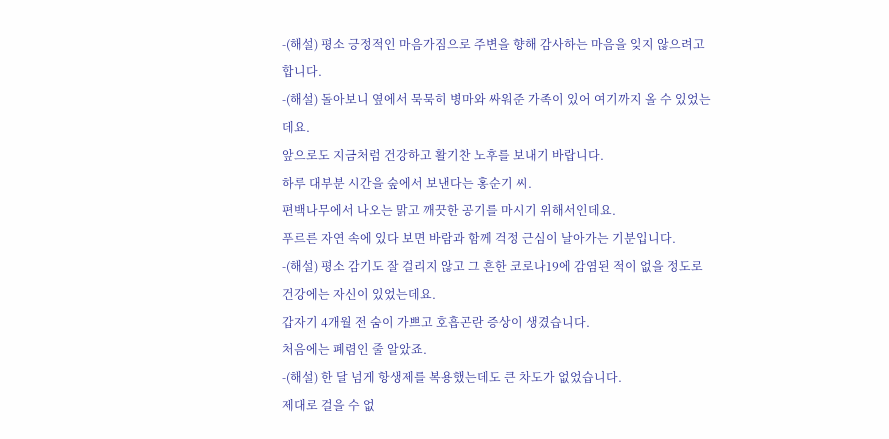-(해설) 평소 긍정적인 마음가짐으로 주변을 향해 감사하는 마음을 잊지 않으려고 합니다.
-(해설) 돌아보니 옆에서 묵묵히 병마와 싸워준 가족이 있어 여기까지 올 수 있었는데요.
앞으로도 지금처럼 건강하고 활기찬 노후를 보내기 바랍니다.
하루 대부분 시간을 숲에서 보낸다는 홍순기 씨.
편백나무에서 나오는 맑고 깨끗한 공기를 마시기 위해서인데요.
푸르른 자연 속에 있다 보면 바람과 함께 걱정 근심이 날아가는 기분입니다.
-(해설) 평소 감기도 잘 걸리지 않고 그 흔한 코로나19에 감염된 적이 없을 정도로 건강에는 자신이 있었는데요.
갑자기 4개월 전 숨이 가쁘고 호흡곤란 증상이 생겼습니다.
처음에는 폐렴인 줄 알았죠.
-(해설) 한 달 넘게 항생제를 복용했는데도 큰 차도가 없었습니다.
제대로 걸을 수 없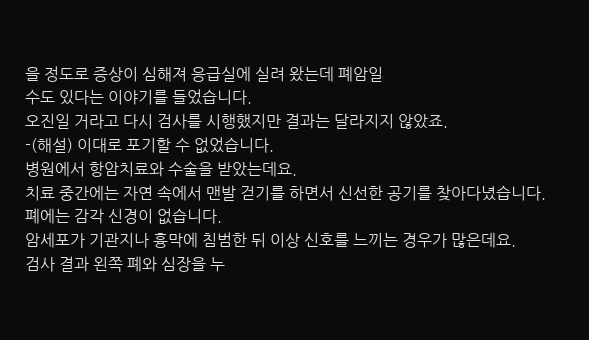을 정도로 증상이 심해져 응급실에 실려 왔는데 폐암일
수도 있다는 이야기를 들었습니다.
오진일 거라고 다시 검사를 시행했지만 결과는 달라지지 않았죠.
-(해설) 이대로 포기할 수 없었습니다.
병원에서 항암치료와 수술을 받았는데요.
치료 중간에는 자연 속에서 맨발 걷기를 하면서 신선한 공기를 찾아다녔습니다.
폐에는 감각 신경이 없습니다.
암세포가 기관지나 흉막에 침범한 뒤 이상 신호를 느끼는 경우가 많은데요.
검사 결과 왼쪽 폐와 심장을 누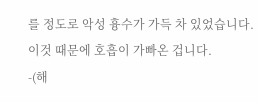를 정도로 악성 흉수가 가득 차 있었습니다.
이것 때문에 호흡이 가빠온 겁니다.
-(해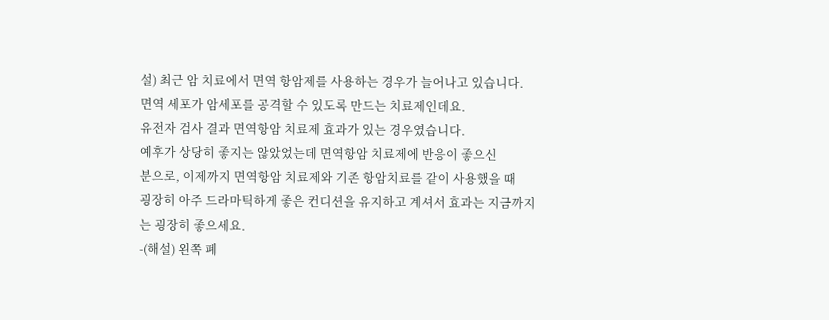설) 최근 암 치료에서 면역 항암제를 사용하는 경우가 늘어나고 있습니다.
면역 세포가 암세포를 공격할 수 있도록 만드는 치료제인데요.
유전자 검사 결과 면역항암 치료제 효과가 있는 경우였습니다.
예후가 상당히 좋지는 않았었는데 면역항암 치료제에 반응이 좋으신
분으로, 이제까지 면역항암 치료제와 기존 항암치료를 같이 사용했을 때
굉장히 아주 드라마틱하게 좋은 컨디션을 유지하고 계셔서 효과는 지금까지는 굉장히 좋으세요.
-(해설) 왼쪽 폐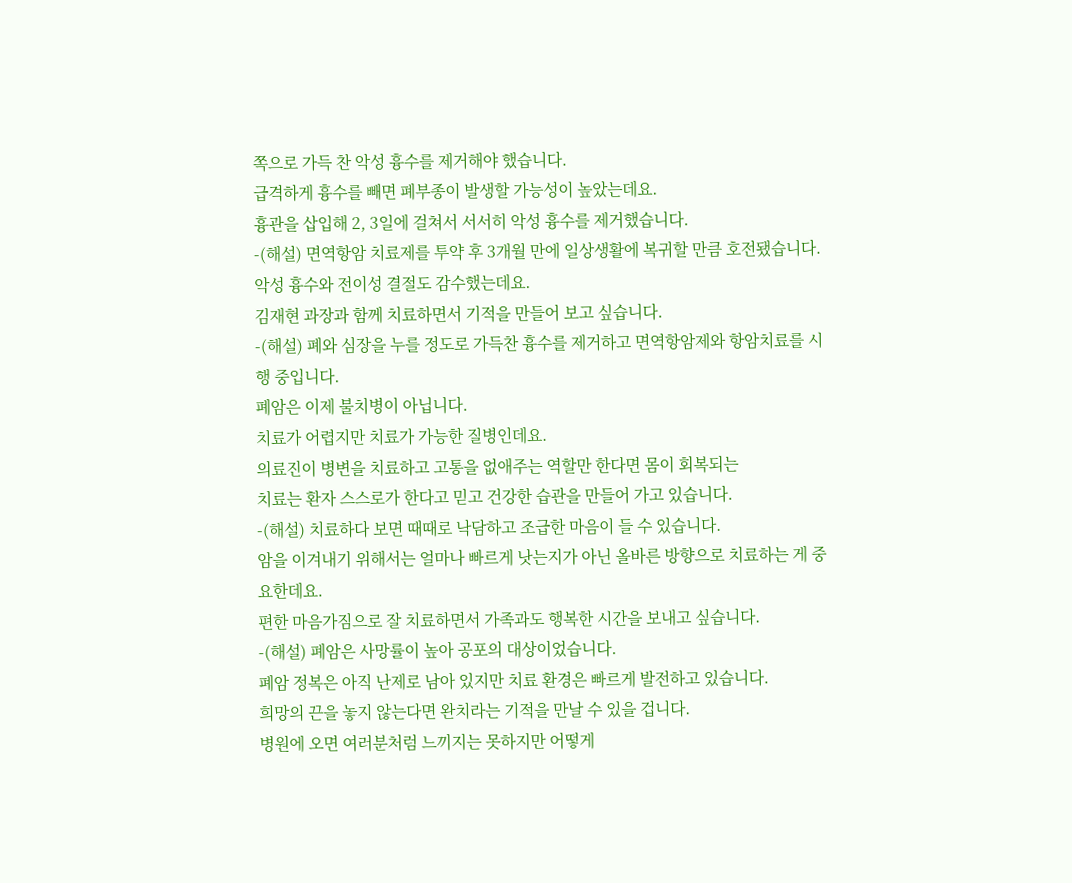쪽으로 가득 찬 악성 흉수를 제거해야 했습니다.
급격하게 흉수를 빼면 폐부종이 발생할 가능성이 높았는데요.
흉관을 삽입해 2, 3일에 걸쳐서 서서히 악성 흉수를 제거했습니다.
-(해설) 면역항암 치료제를 투약 후 3개월 만에 일상생활에 복귀할 만큼 호전됐습니다.
악성 흉수와 전이성 결절도 감수했는데요.
김재현 과장과 함께 치료하면서 기적을 만들어 보고 싶습니다.
-(해설) 폐와 심장을 누를 정도로 가득찬 흉수를 제거하고 면역항암제와 항암치료를 시행 중입니다.
폐암은 이제 불치병이 아닙니다.
치료가 어렵지만 치료가 가능한 질병인데요.
의료진이 병변을 치료하고 고통을 없애주는 역할만 한다면 몸이 회복되는
치료는 환자 스스로가 한다고 믿고 건강한 습관을 만들어 가고 있습니다.
-(해설) 치료하다 보면 때때로 낙담하고 조급한 마음이 들 수 있습니다.
암을 이겨내기 위해서는 얼마나 빠르게 낫는지가 아닌 올바른 방향으로 치료하는 게 중요한데요.
편한 마음가짐으로 잘 치료하면서 가족과도 행복한 시간을 보내고 싶습니다.
-(해설) 폐암은 사망률이 높아 공포의 대상이었습니다.
폐암 정복은 아직 난제로 남아 있지만 치료 환경은 빠르게 발전하고 있습니다.
희망의 끈을 놓지 않는다면 완치라는 기적을 만날 수 있을 겁니다.
병원에 오면 여러분처럼 느끼지는 못하지만 어떻게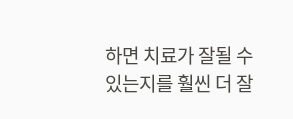하면 치료가 잘될 수
있는지를 훨씬 더 잘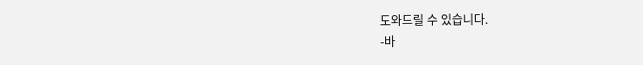도와드릴 수 있습니다.
-바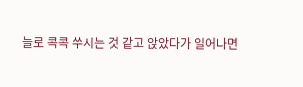늘로 콕콕 쑤시는 것 같고 앉았다가 일어나면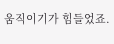움직이기가 힘들었죠.